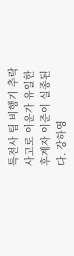특전사 팀 비행기 추락 사고로 이운가 유일한 후계자 이준이 실종된다. 강하영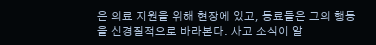은 의료 지원을 위해 현장에 있고, 동료들은 그의 행동을 신경질적으로 바라본다. 사고 소식이 알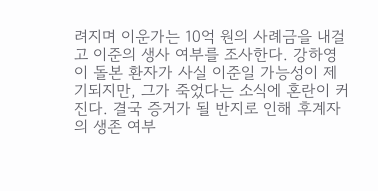려지며 이운가는 10억 원의 사례금을 내걸고 이준의 생사 여부를 조사한다. 강하영이 돌본 환자가 사실 이준일 가능성이 제기되지만, 그가 죽었다는 소식에 혼란이 커진다. 결국 증거가 될 반지로 인해 후계자의 생존 여부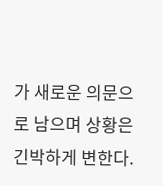가 새로운 의문으로 남으며 상황은 긴박하게 변한다.